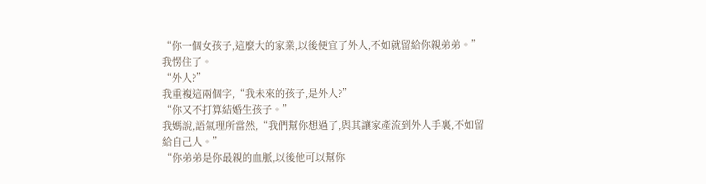“你一個女孩子,這麼大的家業,以後便宜了外人,不如就留給你親弟弟。”
我愣住了。
“外人?”
我重複這兩個字,“我未來的孩子,是外人?”
“你又不打算結婚生孩子。”
我媽說,語氣理所當然,“我們幫你想過了,與其讓家產流到外人手裏,不如留給自己人。”
“你弟弟是你最親的血脈,以後他可以幫你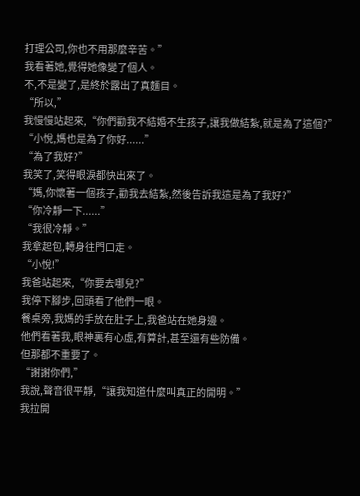打理公司,你也不用那麼辛苦。”
我看著她,覺得她像變了個人。
不,不是變了,是終於露出了真麵目。
“所以,”
我慢慢站起來,“你們勸我不結婚不生孩子,讓我做結紮,就是為了這個?”
“小悅,媽也是為了你好......”
“為了我好?”
我笑了,笑得眼淚都快出來了。
“媽,你懷著一個孩子,勸我去結紮,然後告訴我這是為了我好?”
“你冷靜一下......”
“我很冷靜。”
我拿起包,轉身往門口走。
“小悅!”
我爸站起來,“你要去哪兒?”
我停下腳步,回頭看了他們一眼。
餐桌旁,我媽的手放在肚子上,我爸站在她身邊。
他們看著我,眼神裏有心虛,有算計,甚至還有些防備。
但那都不重要了。
“謝謝你們,”
我說,聲音很平靜,“讓我知道什麼叫真正的開明。”
我拉開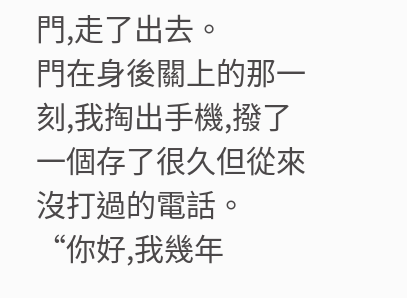門,走了出去。
門在身後關上的那一刻,我掏出手機,撥了一個存了很久但從來沒打過的電話。
“你好,我幾年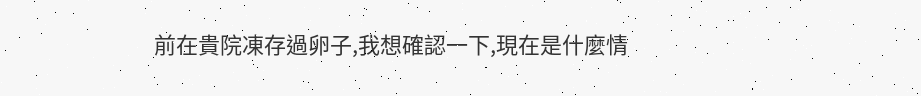前在貴院凍存過卵子,我想確認一下,現在是什麼情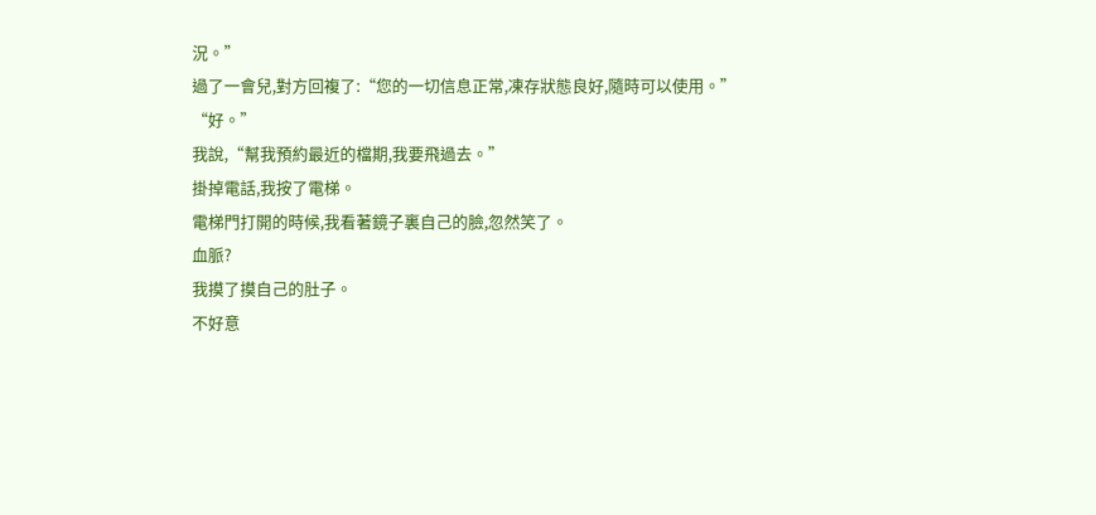況。”
過了一會兒,對方回複了:“您的一切信息正常,凍存狀態良好,隨時可以使用。”
“好。”
我說,“幫我預約最近的檔期,我要飛過去。”
掛掉電話,我按了電梯。
電梯門打開的時候,我看著鏡子裏自己的臉,忽然笑了。
血脈?
我摸了摸自己的肚子。
不好意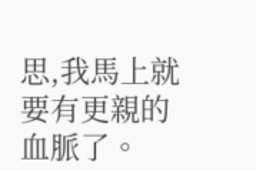思,我馬上就要有更親的血脈了。